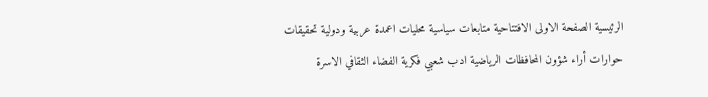الرئيسية الصفحة الاولى الافتتاحية متابعات سياسية محليات اعمدة عربية ودولية تحقيقات حوارات أراء شؤون المحافظات الرياضية ادب شعبي فكرية الفضاء الثقافي الاسرة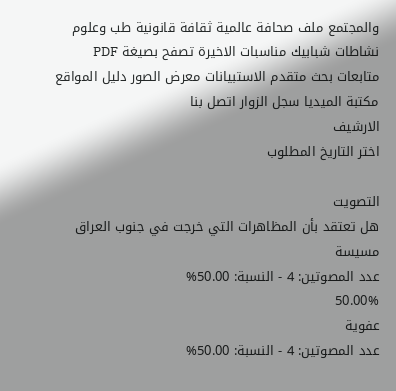والمجتمع ملف صحافة عالمية ثقافة قانونية طب وعلوم نشاطات شبابيك مناسبات الاخيرة تصفح بصيغة PDF متابعات بحث متقدم الاستبيانات معرض الصور دليل المواقع مكتبة الميديا سجل الزوار اتصل بنا
الارشيف
اختر التاريخ المطلوب

التصويت
هل تعتقد بأن المظاهرات التي خرجت في جنوب العراق
مسيسة
عدد المصوتين: 4 - النسبة: 50.00%
50.00%
عفوية
عدد المصوتين: 4 - النسبة: 50.00%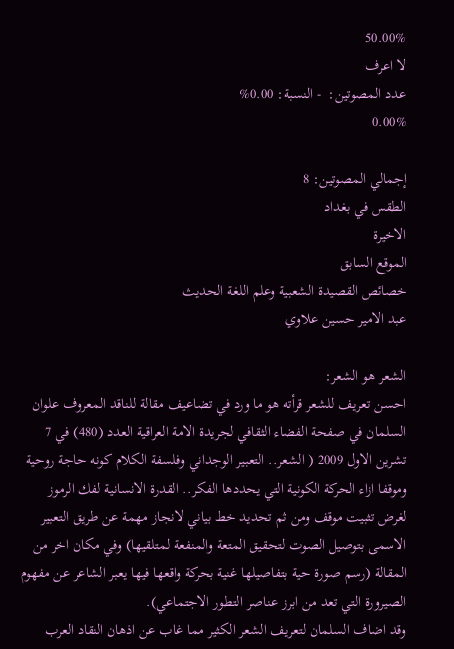50.00%
لا اعرف
عدد المصوتين:  - النسبة: 0.00%
0.00%

إجمالي المصوتين: 8
الطقس في بغداد
الاخيرة
الموقع السابق
خصائص القصيدة الشعبية وعلم اللغة الحديث
عبد الامير حسين علاوي

الشعر هو الشعر:
احسن تعريف للشعر قرأته هو ما ورد في تضاعيف مقالة للناقد المعروف علوان السلمان في صفحة الفضاء الثقافي لجريدة الامة العراقية العدد (480) في 7 تشرين الاول 2009 ( الشعر.. التعبير الوجداني وفلسفة الكلام كونه حاجة روحية وموقفا ازاء الحركة الكونية التي يحددها الفكر.. القدرة الانسانية لفك الرموز لغرض تثبيت موقف ومن ثم تحديد خط بياني لانجاز مهمة عن طريق التعبير الاسمى بتوصيل الصوت لتحقيق المتعة والمنفعة لمتلقيها) وفي مكان اخر من المقالة (رسم صورة حية بتفاصيلها غنية بحركة واقعها فيها يعبر الشاعر عن مفهوم الصيرورة التي تعد من ابرز عناصر التطور الاجتماعي).
وقد اضاف السلمان لتعريف الشعر الكثير مما غاب عن اذهان النقاد العرب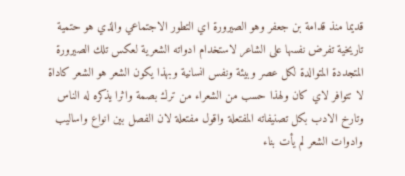قديما منذ قدامة بن جعفر وهو الصيرورة اي التطور الاجتماعي والذي هو حتمية تاريخية تفرض نفسها على الشاعر لاستخدام ادواته الشعرية لعكس تلك الصيرورة المتجددة المتوالدة لكل عصر وبيئة ونفس انسانية وبهذا يكون الشعر هو الشعر كاداة لا تتوافر لاي كان ولهذا حسب من الشعراء من ترك بصمة واثرا يذكره له الناس وتارخ الادب بكل تصنيفاته المفتعلة واقول مفتعلة لان الفصل بين انواع واساليب وادوات الشعر لم يأت بناء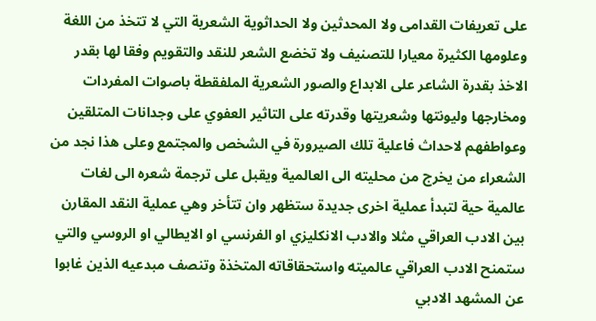على تعريفات القدامى ولا المحدثين ولا الحداثوية الشعرية التي لا تتخذ من اللغة وعلومها الكثيرة معيارا للتصنيف ولا تخضع الشعر للنقد والتقويم وفقا لها بقدر الاخذ بقدرة الشاعر على الابداع والصور الشعرية الملفقطة باصوات المفردات ومخارجها وليونتها وشعريتها وقدرته على التاثير العفوي على وجدانات المتلقين وعواطفهم لاحداث فاعلية تلك الصيرورة في الشخص والمجتمع وعلى هذا نجد من الشعراء من يخرج من محليته الى العالمية ويقبل على ترجمة شعره الى لغات عالمية حية لتبدأ عملية اخرى جديدة ستظهر وان تتأخر وهي عملية النقد المقارن بين الادب العراقي مثلا والادب الانكليزي او الفرنسي او الايطالي او الروسي والتي ستمنح الادب العراقي عالميته واستحقاقاته المتخذة وتنصف مبدعيه الذين غابوا عن المشهد الادبي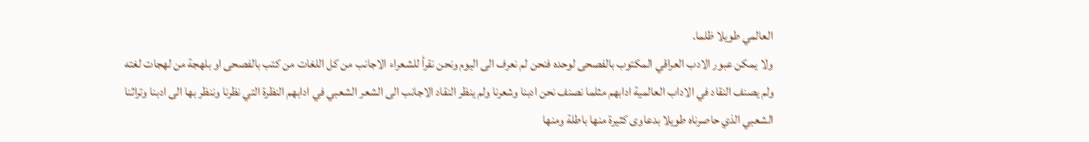العالمي طويلا ظلما.
ولا يمكن عبور الادب العراقي المكتوب بالفصحى لوحده فنحن لم نعرف الى اليوم ونحن نقرأ للشعراء الاجانب من كل اللغات من كتب بالفصحى او بلهجة من لهجات لغته ولم يصنف النقاد في الاداب العالمية ادابهم مثلما نصنف نحن ادبنا وشعرنا ولم ينظر النقاد الاجانب الى الشعر الشعبي في ادابهم النظرة التي نظرنا وننظر بها الى ادبنا وتراثنا الشعبي الذي حاصرناه طويلا بدعاوى كثيرة منها باطلة ومنها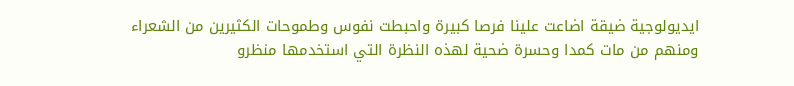ايديولوجية ضيقة اضاعت علينا فرصا كبيرة واحبطت نفوس وطموحات الكثيرين من الشعراء ومنهم من مات كمدا وحسرة ضحية لهذه النظرة التي استخدمها منظرو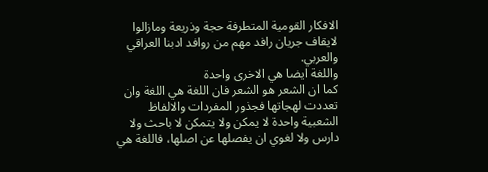الافكار القومية المتطرفة حجة وذريعة ومازالوا لايقاف جريان رافد مهم من روافد ادبنا العراقي والعربي.
واللغة ايضا هي الاخرى واحدة
كما ان الشعر هو الشعر فان اللغة هي اللغة وان تعددت لهجاتها فجذور المفردات والالفاظ الشعبية واحدة لا يمكن ولا يتمكن لا باحث ولا دارس ولا لغوي ان يفصلها عن اصلها، فاللغة هي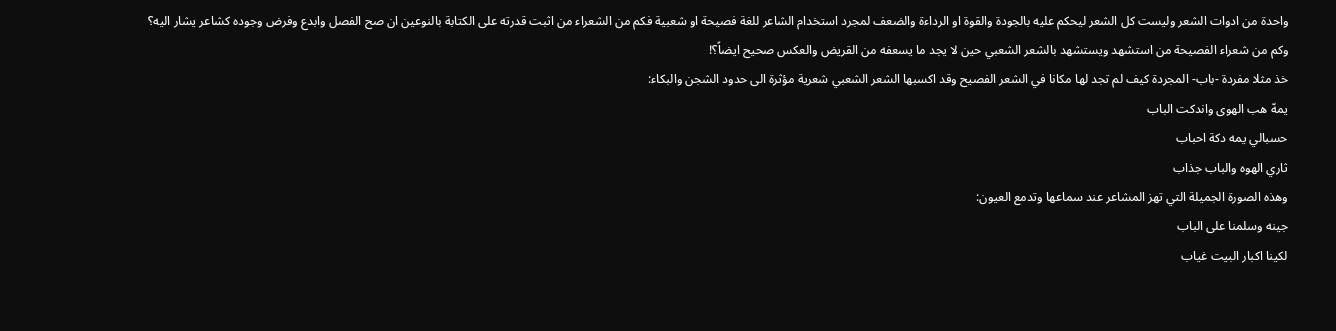واحدة من ادوات الشعر وليست كل الشعر ليحكم عليه بالجودة والقوة او الرداءة والضعف لمجرد استخدام الشاعر للغة فصيحة او شعبية فكم من الشعراء من اثبت قدرته على الكتابة بالنوعين ان صح الفصل وابدع وفرض وجوده كشاعر يشار اليه؟
وكم من شعراء الفصيحة من استشهد ويستشهد بالشعر الشعبي حين لا يجد ما يسعفه من القريض والعكس صحيح ايضاً؟!
خذ مثلا مفردة -باب- المجردة كيف لم تجد لها مكانا في الشعر الفصيح وقد اكسبها الشعر الشعبي شعرية مؤثرة الى حدود الشجن والبكاء:
يمهّ هب الهوى واندكت الباب
حسبالي يمه دكة احباب
ثاري الهوه والباب جذاب
وهذه الصورة الجميلة التي تهز المشاعر عند سماعها وتدمع العيون:
جينه وسلمنا على الباب
لكينا اكبار البيت غياب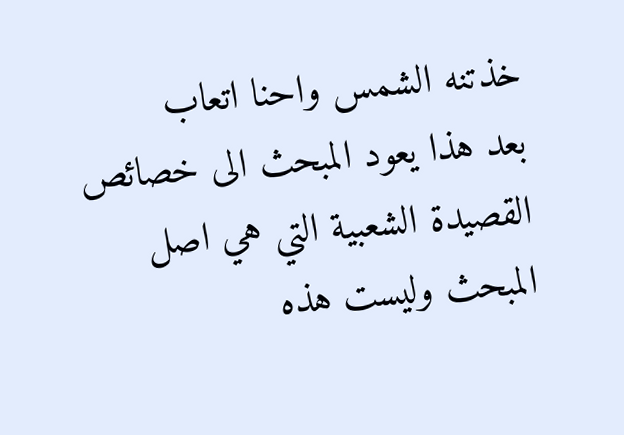خذتنه الشمس واحنا اتعاب
بعد هذا يعود المبحث الى خصائص القصيدة الشعبية التي هي اصل المبحث وليست هذه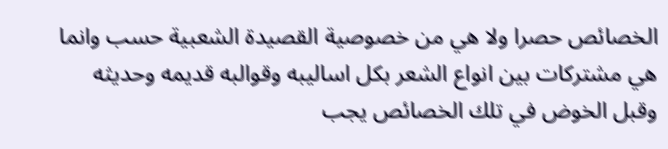الخصائص حصرا ولا هي من خصوصية القصيدة الشعبية حسب وانما هي مشتركات بين انواع الشعر بكل اساليبه وقوالبه قديمه وحديثه وقبل الخوض في تلك الخصائص يجب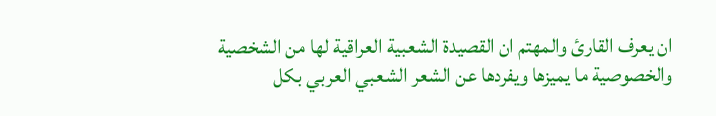ان يعرف القارئ والمهتم ان القصيدة الشعبية العراقية لها من الشخصية والخصوصية ما يميزها ويفردها عن الشعر الشعبي العربي بكل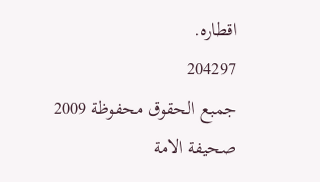اقطاره.
204297
جمبع الحقوق محفوظة 2009 صحيفة الامة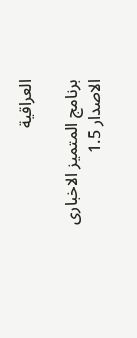العراقية

برنامج المتميز الاخبارى  الاصدار 1.5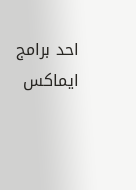احد برامج ايماكس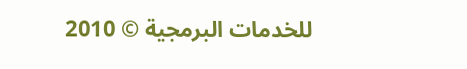للخدمات البرمجية © 2010